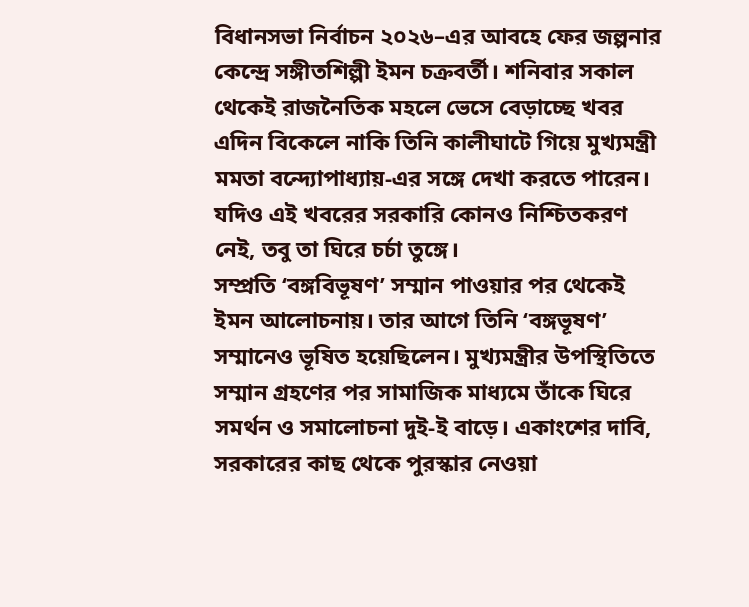বিধানসভা নির্বাচন ২০২৬–এর আবহে ফের জল্পনার কেন্দ্রে সঙ্গীতশিল্পী ইমন চক্রবর্তী। শনিবার সকাল থেকেই রাজনৈতিক মহলে ভেসে বেড়াচ্ছে খবর এদিন বিকেলে নাকি তিনি কালীঘাটে গিয়ে মুখ্যমন্ত্রী মমতা বন্দ্যোপাধ্যায়-এর সঙ্গে দেখা করতে পারেন। যদিও এই খবরের সরকারি কোনও নিশ্চিতকরণ নেই, তবু তা ঘিরে চর্চা তুঙ্গে।
সম্প্রতি ‘বঙ্গবিভূষণ’ সম্মান পাওয়ার পর থেকেই ইমন আলোচনায়। তার আগে তিনি ‘বঙ্গভূষণ’ সম্মানেও ভূষিত হয়েছিলেন। মুখ্যমন্ত্রীর উপস্থিতিতে সম্মান গ্রহণের পর সামাজিক মাধ্যমে তাঁকে ঘিরে সমর্থন ও সমালোচনা দুই-ই বাড়ে। একাংশের দাবি, সরকারের কাছ থেকে পুরস্কার নেওয়া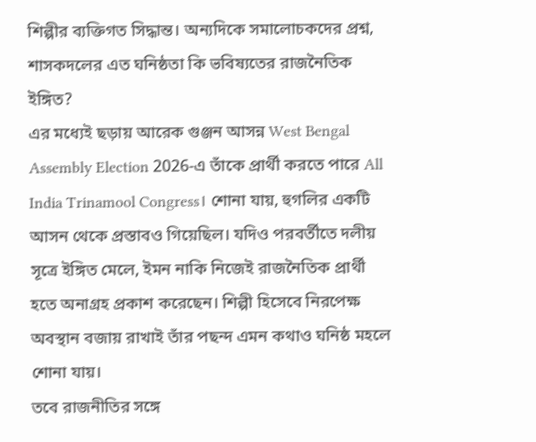শিল্পীর ব্যক্তিগত সিদ্ধান্ত। অন্যদিকে সমালোচকদের প্রশ্ন, শাসকদলের এত ঘনিষ্ঠতা কি ভবিষ্যতের রাজনৈতিক ইঙ্গিত?
এর মধ্যেই ছড়ায় আরেক গুঞ্জন আসন্ন West Bengal Assembly Election 2026-এ তাঁকে প্রার্থী করতে পারে All India Trinamool Congress। শোনা যায়, হুগলির একটি আসন থেকে প্রস্তাবও গিয়েছিল। যদিও পরবর্তীতে দলীয় সূত্রে ইঙ্গিত মেলে, ইমন নাকি নিজেই রাজনৈতিক প্রার্থী হতে অনাগ্রহ প্রকাশ করেছেন। শিল্পী হিসেবে নিরপেক্ষ অবস্থান বজায় রাখাই তাঁর পছন্দ এমন কথাও ঘনিষ্ঠ মহলে শোনা যায়।
তবে রাজনীতির সঙ্গে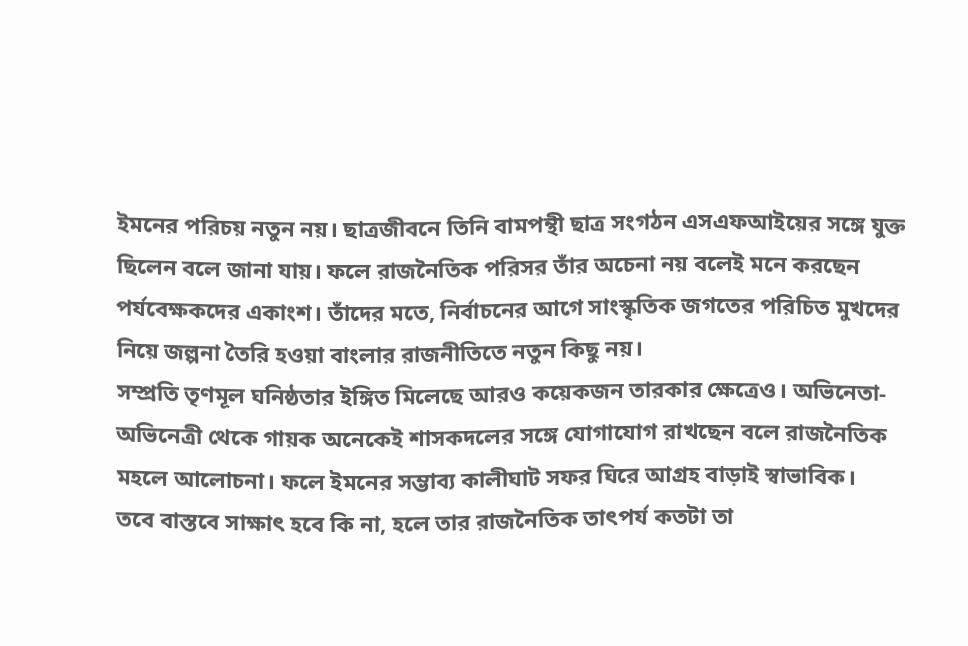ইমনের পরিচয় নতুন নয়। ছাত্রজীবনে তিনি বামপন্থী ছাত্র সংগঠন এসএফআইয়ের সঙ্গে যুক্ত ছিলেন বলে জানা যায়। ফলে রাজনৈতিক পরিসর তাঁর অচেনা নয় বলেই মনে করছেন পর্যবেক্ষকদের একাংশ। তাঁদের মতে, নির্বাচনের আগে সাংস্কৃতিক জগতের পরিচিত মুখদের নিয়ে জল্পনা তৈরি হওয়া বাংলার রাজনীতিতে নতুন কিছু নয়।
সম্প্রতি তৃণমূল ঘনিষ্ঠতার ইঙ্গিত মিলেছে আরও কয়েকজন তারকার ক্ষেত্রেও। অভিনেতা-অভিনেত্রী থেকে গায়ক অনেকেই শাসকদলের সঙ্গে যোগাযোগ রাখছেন বলে রাজনৈতিক মহলে আলোচনা। ফলে ইমনের সম্ভাব্য কালীঘাট সফর ঘিরে আগ্রহ বাড়াই স্বাভাবিক।
তবে বাস্তবে সাক্ষাৎ হবে কি না, হলে তার রাজনৈতিক তাৎপর্য কতটা তা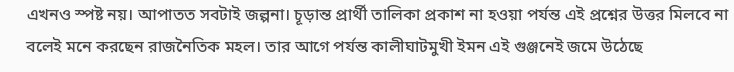এখনও স্পষ্ট নয়। আপাতত সবটাই জল্পনা। চূড়ান্ত প্রার্থী তালিকা প্রকাশ না হওয়া পর্যন্ত এই প্রশ্নের উত্তর মিলবে না বলেই মনে করছেন রাজনৈতিক মহল। তার আগে পর্যন্ত কালীঘাটমুখী ইমন এই গুঞ্জনেই জমে উঠেছে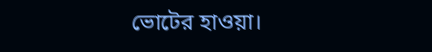ভোটের হাওয়া।